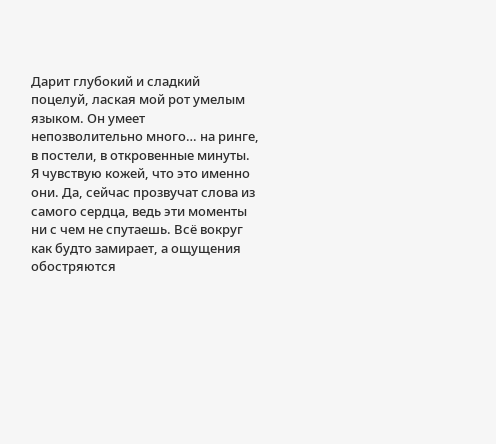Дарит глубокий и сладкий поцелуй, лаская мой рот умелым языком. Он умеет непозволительно много… на ринге, в постели, в откровенные минуты. Я чувствую кожей, что это именно они. Да, сейчас прозвучат слова из самого сердца, ведь эти моменты ни с чем не спутаешь. Всё вокруг как будто замирает, а ощущения обостряются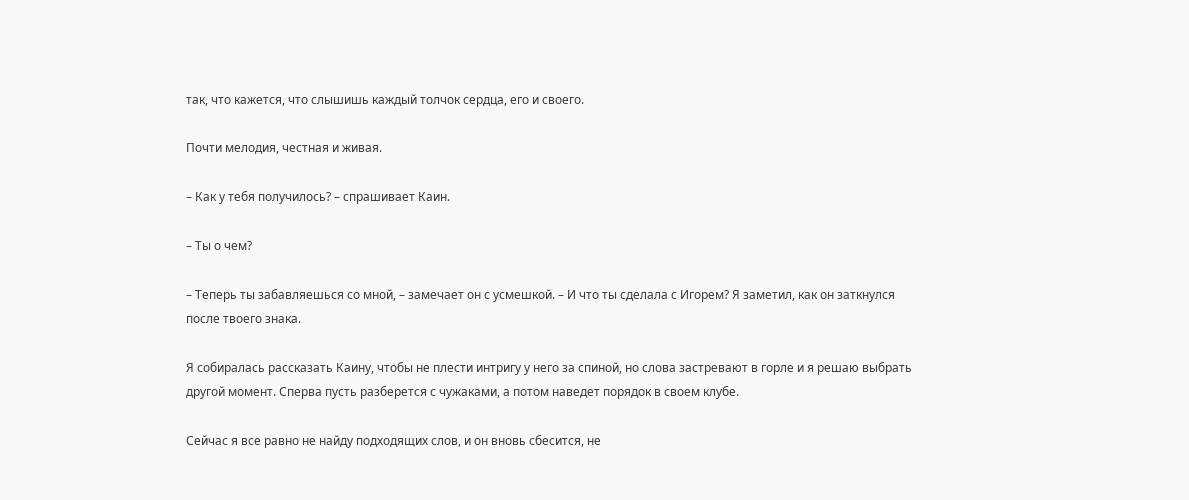так, что кажется, что слышишь каждый толчок сердца, его и своего.

Почти мелодия, честная и живая.

– Как у тебя получилось? – спрашивает Каин.

– Ты о чем?

– Теперь ты забавляешься со мной, – замечает он с усмешкой. – И что ты сделала с Игорем? Я заметил, как он заткнулся после твоего знака.

Я собиралась рассказать Каину, чтобы не плести интригу у него за спиной, но слова застревают в горле и я решаю выбрать другой момент. Сперва пусть разберется с чужаками, а потом наведет порядок в своем клубе.

Сейчас я все равно не найду подходящих слов, и он вновь сбесится, не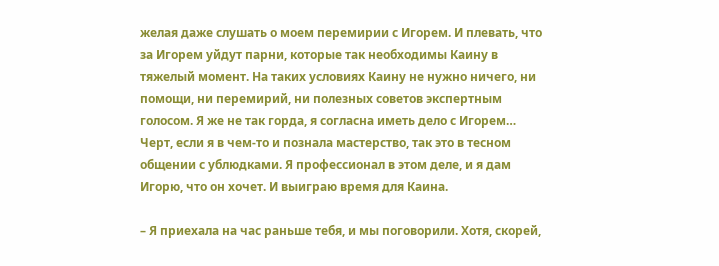желая даже слушать о моем перемирии с Игорем. И плевать, что за Игорем уйдут парни, которые так необходимы Каину в тяжелый момент. На таких условиях Каину не нужно ничего, ни помощи, ни перемирий, ни полезных советов экспертным голосом. Я же не так горда, я согласна иметь дело с Игорем… Черт, если я в чем-то и познала мастерство, так это в тесном общении с ублюдками. Я профессионал в этом деле, и я дам Игорю, что он хочет. И выиграю время для Каина.

– Я приехала на час раньше тебя, и мы поговорили. Хотя, скорей,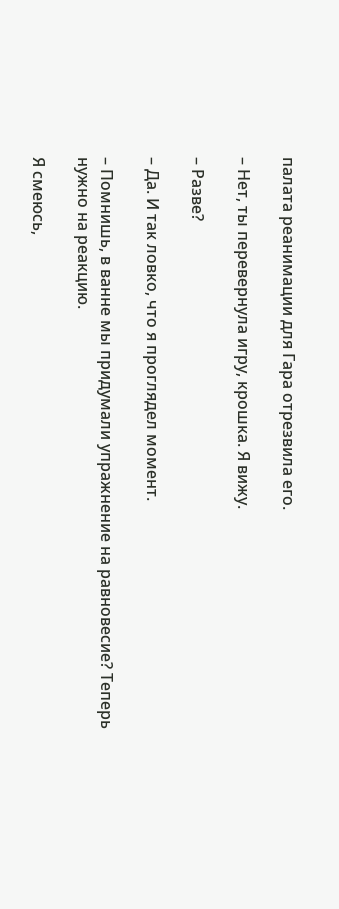палата реанимации для Гара отрезвила его.

– Нет, ты перевернула игру, крошка. Я вижу.

– Разве?

– Да. И так ловко, что я проглядел момент.

– Помнишь, в ванне мы придумали упражнение на равновесие? Теперь нужно на реакцию.

Я смеюсь,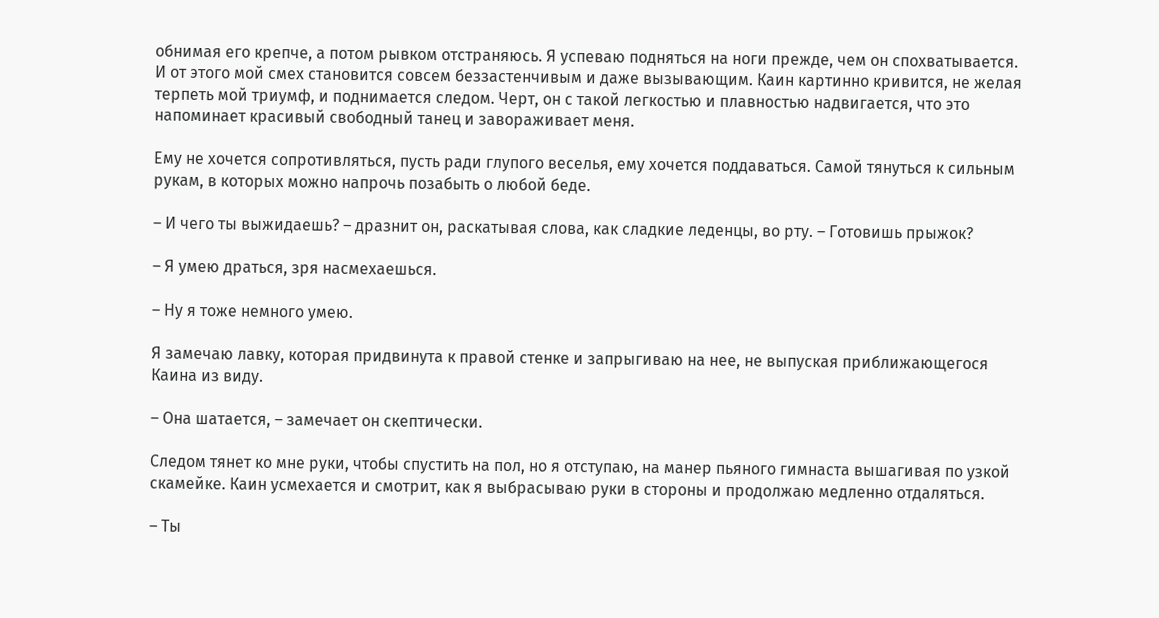обнимая его крепче, а потом рывком отстраняюсь. Я успеваю подняться на ноги прежде, чем он спохватывается. И от этого мой смех становится совсем беззастенчивым и даже вызывающим. Каин картинно кривится, не желая терпеть мой триумф, и поднимается следом. Черт, он с такой легкостью и плавностью надвигается, что это напоминает красивый свободный танец и завораживает меня.

Ему не хочется сопротивляться, пусть ради глупого веселья, ему хочется поддаваться. Самой тянуться к сильным рукам, в которых можно напрочь позабыть о любой беде.

– И чего ты выжидаешь? – дразнит он, раскатывая слова, как сладкие леденцы, во рту. – Готовишь прыжок?

– Я умею драться, зря насмехаешься.

– Ну я тоже немного умею.

Я замечаю лавку, которая придвинута к правой стенке и запрыгиваю на нее, не выпуская приближающегося Каина из виду.

– Она шатается, – замечает он скептически.

Следом тянет ко мне руки, чтобы спустить на пол, но я отступаю, на манер пьяного гимнаста вышагивая по узкой скамейке. Каин усмехается и смотрит, как я выбрасываю руки в стороны и продолжаю медленно отдаляться.

– Ты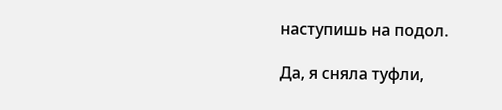наступишь на подол.

Да, я сняла туфли,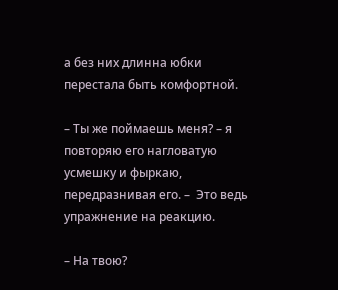а без них длинна юбки перестала быть комфортной.

– Ты же поймаешь меня? – я повторяю его нагловатую усмешку и фыркаю, передразнивая его. –  Это ведь упражнение на реакцию.

– На твою?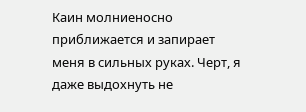Каин молниеносно приближается и запирает меня в сильных руках. Черт, я даже выдохнуть не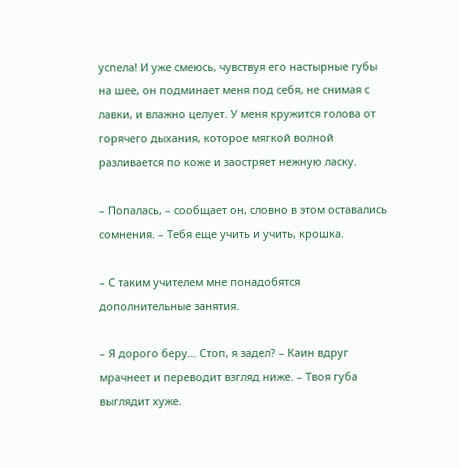успела! И уже смеюсь, чувствуя его настырные губы на шее, он подминает меня под себя, не снимая с лавки, и влажно целует. У меня кружится голова от горячего дыхания, которое мягкой волной разливается по коже и заостряет нежную ласку.

– Попалась, – сообщает он, словно в этом оставались сомнения. – Тебя еще учить и учить, крошка.

– С таким учителем мне понадобятся дополнительные занятия.

– Я дорого беру… Стоп, я задел? – Каин вдруг мрачнеет и переводит взгляд ниже. – Твоя губа выглядит хуже.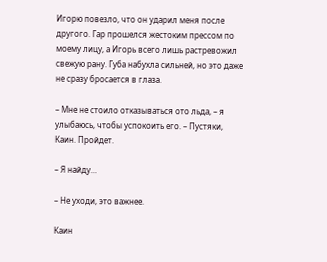Игорю повезло, что он ударил меня после другого. Гар прошелся жестоким прессом по моему лицу, а Игорь всего лишь растревожил свежую рану. Губа набухла сильней, но это даже не сразу бросается в глаза.

– Мне не стоило отказываться ото льда, – я улыбаюсь, чтобы успокоить его. – Пустяки, Каин. Пройдет.

– Я найду…

– Не уходи, это важнее.

Каин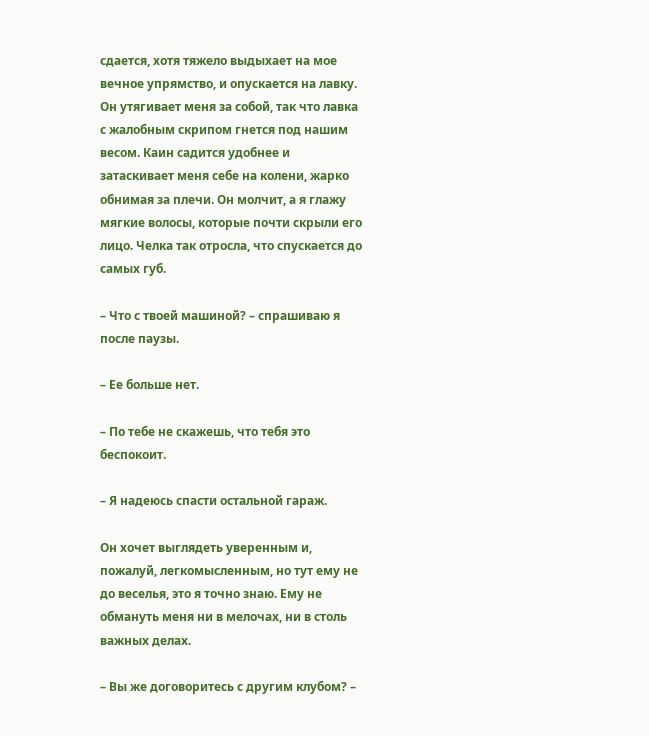сдается, хотя тяжело выдыхает на мое вечное упрямство, и опускается на лавку. Он утягивает меня за собой, так что лавка с жалобным скрипом гнется под нашим весом. Каин садится удобнее и затаскивает меня себе на колени, жарко обнимая за плечи. Он молчит, а я глажу мягкие волосы, которые почти скрыли его лицо. Челка так отросла, что спускается до самых губ.

– Что с твоей машиной? – спрашиваю я после паузы.

– Ее больше нет.

– По тебе не скажешь, что тебя это беспокоит.

– Я надеюсь спасти остальной гараж.

Он хочет выглядеть уверенным и, пожалуй, легкомысленным, но тут ему не до веселья, это я точно знаю. Ему не обмануть меня ни в мелочах, ни в столь важных делах.

– Вы же договоритесь с другим клубом? –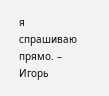я спрашиваю прямо. – Игорь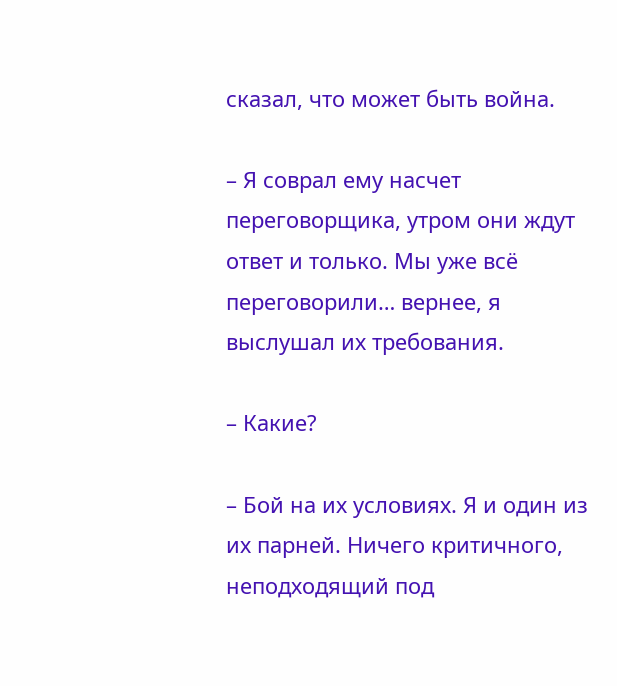сказал, что может быть война.

– Я соврал ему насчет переговорщика, утром они ждут ответ и только. Мы уже всё переговорили… вернее, я выслушал их требования.

– Какие?

– Бой на их условиях. Я и один из их парней. Ничего критичного, неподходящий под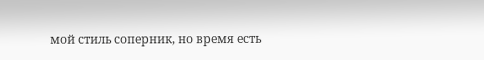мой стиль соперник, но время есть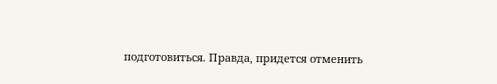подготовиться. Правда, придется отменить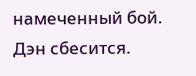намеченный бой. Дэн сбесится.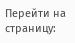Перейти на страницу: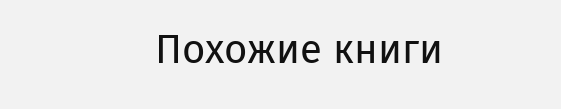Похожие книги